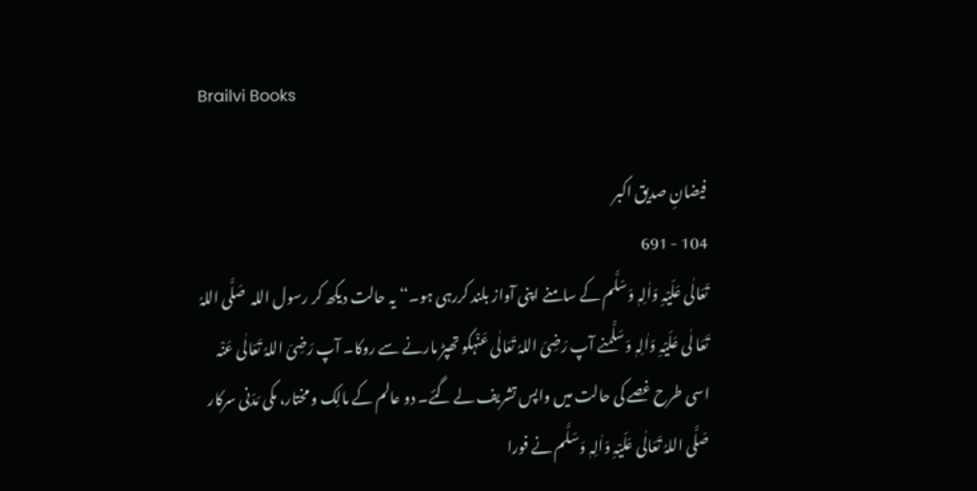Brailvi Books

فیضانِ صدیق اکبر
104 - 691
تَعَالٰی عَلَیْہِ وَاٰلِہٖ وَسَلَّم کے سامنے اپنی آواز بلند کررہی ہو۔‘‘ یہ حالت دیکھ کر رسول اللہ  صَلَّی اللہُ تَعَا لٰی عَلَیْہِ وَاٰلِہٖ وَسَلَّمنے آپ رَضِیَ اللہُ تَعَالٰی عَنْہکو تھپڑ مارنے سے روکا۔ آپ رَضِیَ اللہُ تَعَالٰی عَنْہ اسی طرح غصے کی حالت میں واپس تشریف لے گئے۔ دو عالم کے مالِک و مختار، مکی مَدَنی سرکار صَلَّی اللہُ تَعَالٰی عَلَیْہِ وَاٰلِہٖ وَسَلَّم نے فورا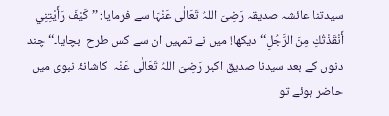سیدتنا عائشہ صدیقہ رَضِیَ اللہُ تَعَالٰی عَنْہَا سے فرمایا: ’’كَيْفَ رَأَيْتِنِي أَنْقَذْتُكِ مِنَ الرَّجُلِ‘‘ دیکھا! میں نے تمہیں ان سے کس طرح  بچایا۔‘‘ چند دنوں کے بعد سیدنا صدیق اکبر رَضِیَ اللہُ تَعَالٰی عَنْہ  کاشانۂ نبوی میں حاضر ہوئے تو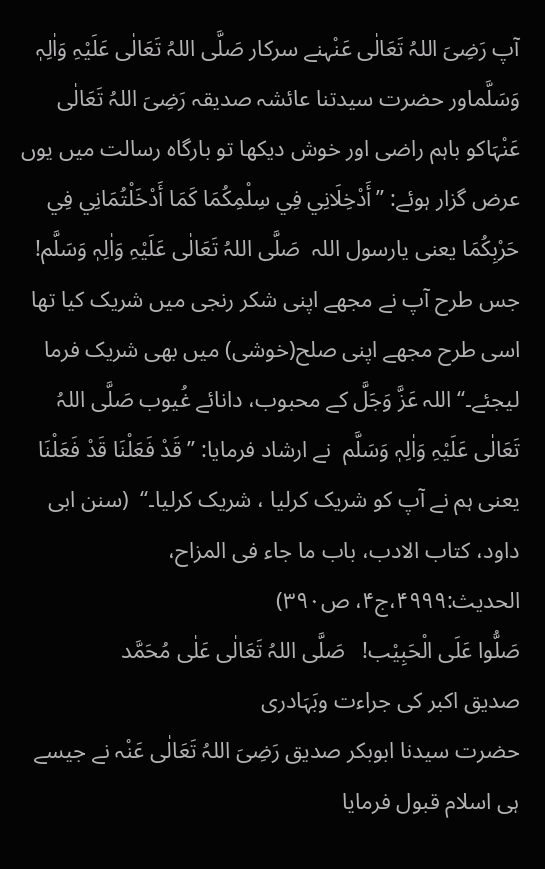آپ رَضِیَ اللہُ تَعَالٰی عَنْہنے سرکار صَلَّی اللہُ تَعَالٰی عَلَیْہِ وَاٰلِہٖ وَسَلَّماور حضرت سیدتنا عائشہ صدیقہ رَضِیَ اللہُ تَعَالٰی عَنْہَاکو باہم راضی اور خوش دیکھا تو بارگاہ رسالت میں یوں عرض گزار ہوئے: ’’أَدْخِلَانِي فِي سِلْمِكُمَا كَمَا أَدْخَلْتُمَانِي فِي حَرْبِكُمَا یعنی یارسول اللہ  صَلَّی اللہُ تَعَالٰی عَلَیْہِ وَاٰلِہٖ وَسَلَّم! جس طرح آپ نے مجھے اپنی شکر رنجی میں شریک کیا تھا اسی طرح مجھے اپنی صلح(خوشی) میں بھی شریک فرما لیجئے۔‘‘ اللہ عَزَّ وَجَلَّ کے محبوب، دانائے غُیوب صَلَّی اللہُ تَعَالٰی عَلَیْہِ وَاٰلِہٖ وَسَلَّم  نے ارشاد فرمایا: ’’قَدْ فَعَلْنَا قَدْ فَعَلْنَا یعنی ہم نے آپ کو شریک کرلیا ، شریک کرلیا۔‘‘  (سنن ابی داود، کتاب الادب، باب ما جاء فی المزاح، الحدیث:۴۹۹۹،ج۴، ص۳۹۰)
صَلُّوا عَلَی الْحَبِیْب!   صَلَّی اللہُ تَعَالٰی عَلٰی مُحَمَّد
صدیق اکبر کی جراءت وبَہَادری
حضرت سیدنا ابوبکر صدیق رَضِیَ اللہُ تَعَالٰی عَنْہ نے جیسے ہی اسلام قبول فرمایا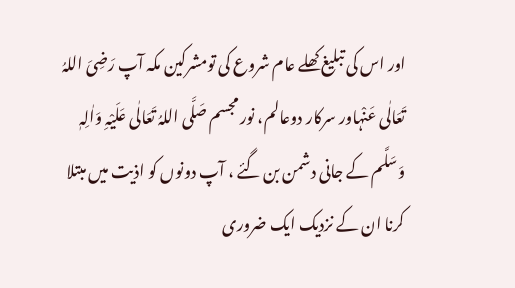اور اس کی تبلیغ کھلے عام شروع کی تومشرکین مکہ آپ رَضِیَ اللہُ تَعَالٰی عَنْہاور سرکار دوعالم، نور مجسم صَلَّی اللہُ تَعَالٰی عَلَیْہِ وَاٰلِہٖ وَسَلَّم کے جانی دشمن بن گئے ، آپ دونوں کو اذیت میں مبتلا کرنا ان کے نزدیک ایک ضروری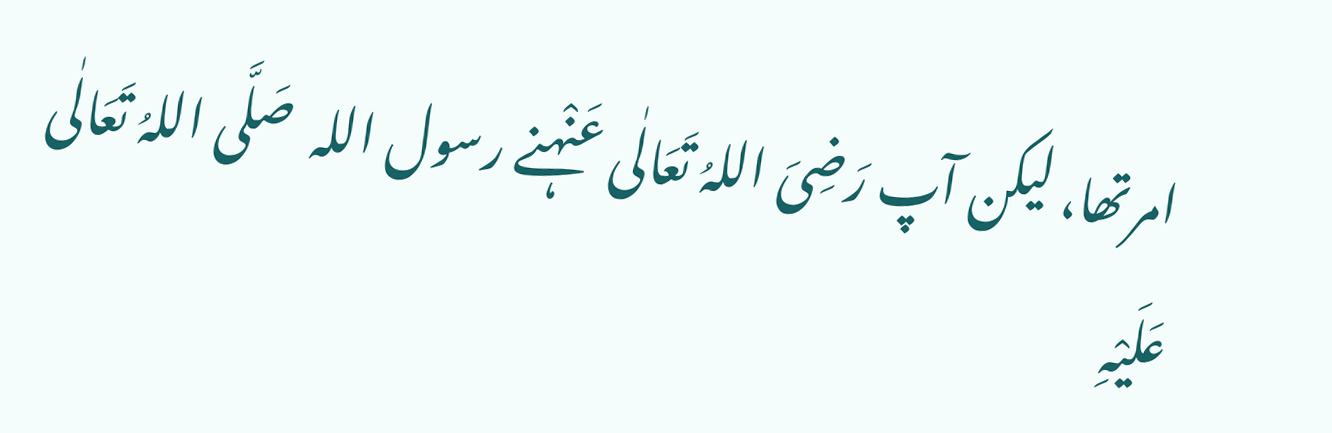امرتھا، لیکن آپ رَضِیَ اللہُ تَعَالٰی عَنْہنے رسول اللہ  صَلَّی اللہُ تَعَالٰی عَلَیْہِ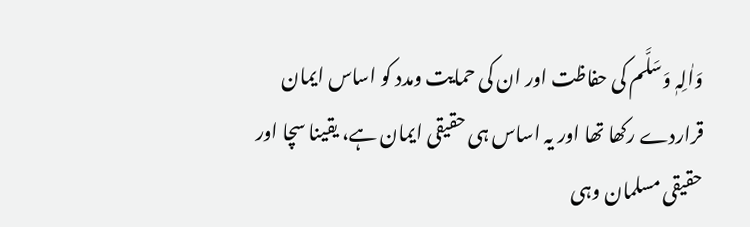وَاٰلِہٖ وَسَلَّم کی حفاظت اور ان کی حمایت ومدد کو اساس ایمان قراردے رکھا تھا اور یہ اساس ہی حقیقی ایمان ہے، یقینا سچا اور حقیقی مسلمان وہی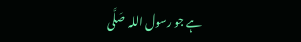ہے جو رسول اللہ  صَلَّی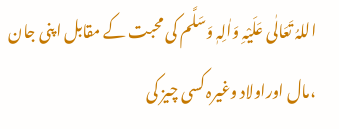اللہُ تَعَالٰی عَلَیْہِ وَاٰلِہٖ وَسَلَّم کی محبت کے مقابل اپنی جان ،مال اوراولاد وغیرہ کسی چیز کی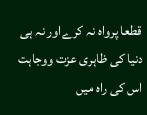قطعا پرواہ نہ کرےاور نہ ہی دنیا کی ظاہری عزت ووجاہت اس کی راہ میں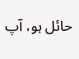حائل ہو، آپ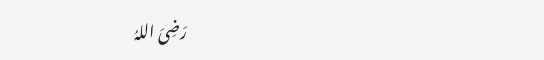رَضِیَ اللہُ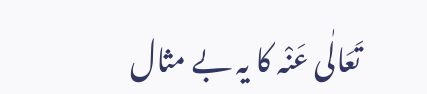تَعَالٰی عَنْہ کا یہ بے مثال